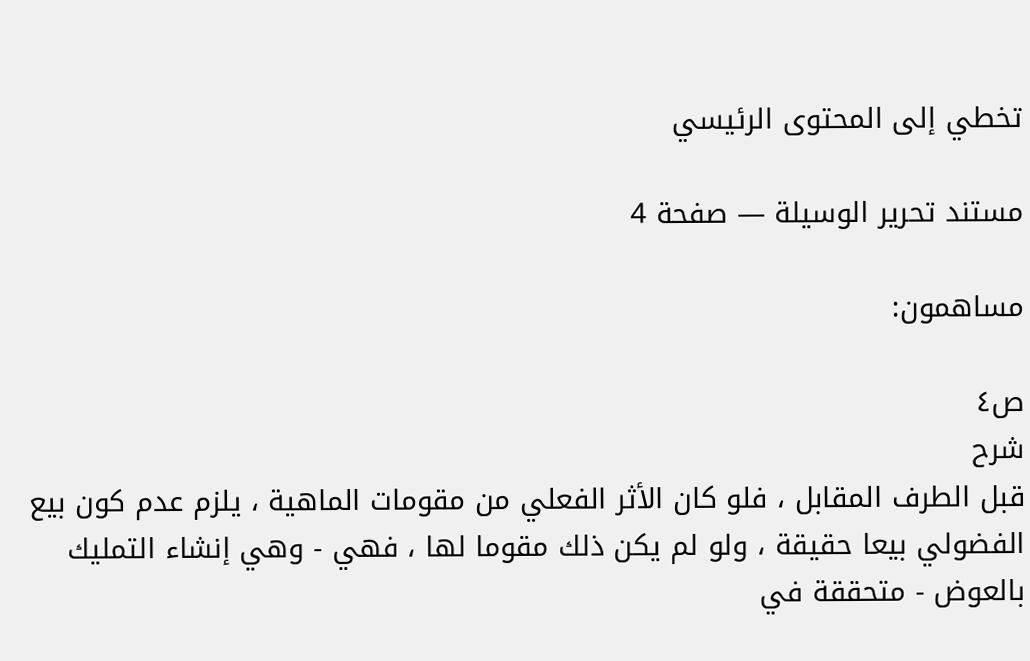تخطي إلى المحتوى الرئيسي

مستند تحرير الوسيلة — صفحة 4

مساهمون:

ص٤
شرح
قبل الطرف المقابل ، فلو كان الأثر الفعلي من مقومات الماهية ، يلزم عدم كون بيع الفضولي بيعا حقيقة ، ولو لم يكن ذلك مقوما لها ، فهي - وهي إنشاء التمليك بالعوض - متحققة في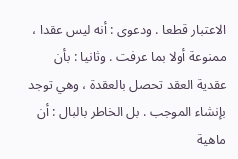الاعتبار قطعا . ودعوى : أنه ليس عقدا ، ممنوعة أولا بما عرفت . وثانيا : بأن عقدية العقد تحصل بالعقدة ، وهي توجد بإنشاء الموجب . بل الخاطر بالبال : أن ماهية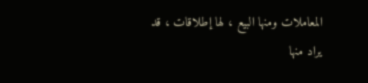المعاملات ومنها البيع ، لها إطلاقات ، قد يراد منها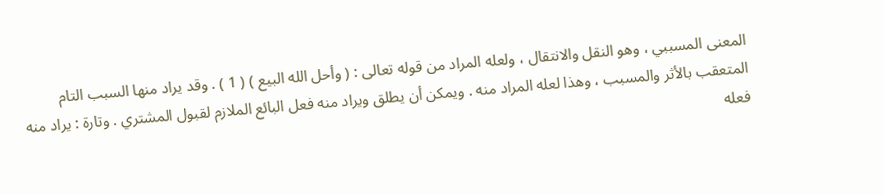المعنى المسببي ، وهو النقل والانتقال ، ولعله المراد من قوله تعالى : ( وأحل الله البيع ) ( 1 ) . وقد يراد منها السبب التام المتعقب بالأثر والمسبب ، وهذا لعله المراد منه . ويمكن أن يطلق ويراد منه فعل البائع الملازم لقبول المشتري . وتارة : يراد منه فعله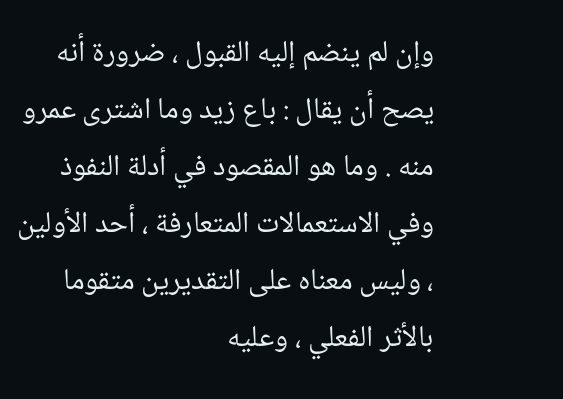وإن لم ينضم إليه القبول ، ضرورة أنه يصح أن يقال : باع زيد وما اشترى عمرو منه . وما هو المقصود في أدلة النفوذ وفي الاستعمالات المتعارفة ، أحد الأولين ، وليس معناه على التقديرين متقوما بالأثر الفعلي ، وعليه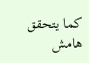كما يتحقق
هامش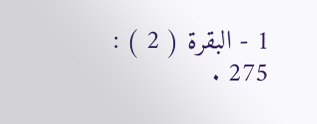1 - البقرة ( 2 ) : 275 .